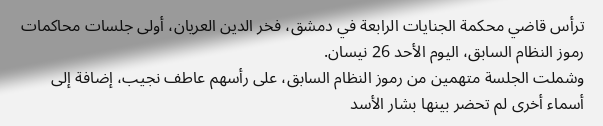ترأس قاضي محكمة الجنايات الرابعة في دمشق، فخر الدين العريان، أولى جلسات محاكمات رموز النظام السابق، اليوم الأحد 26 نيسان.
وشملت الجلسة متهمين من رموز النظام السابق، على رأسهم عاطف نجيب، إضافة إلى أسماء أخرى لم تحضر بينها بشار الأسد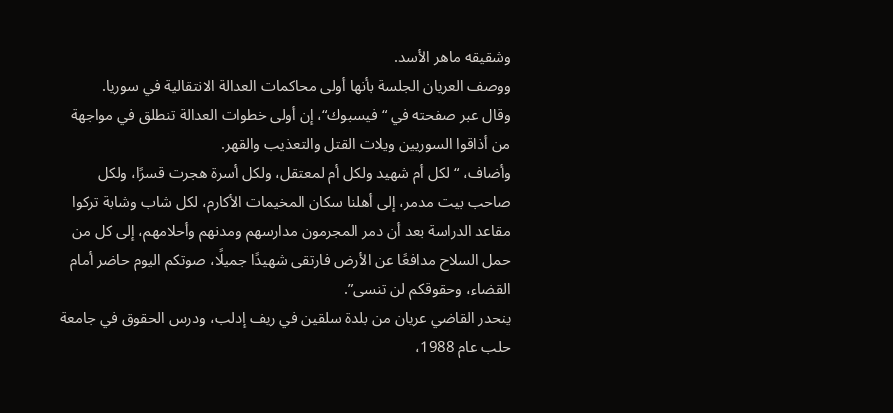وشقيقه ماهر الأسد.
ووصف العريان الجلسة بأنها أولى محاكمات العدالة الانتقالية في سوريا.
وقال عبر صفحته في “فيسبوك“، إن أولى خطوات العدالة تنطلق في مواجهة من أذاقوا السوريين ويلات القتل والتعذيب والقهر.
وأضاف، “لكل أم شهيد ولكل أم لمعتقل، ولكل أسرة هجرت قسرًا، ولكل صاحب بيت مدمر، إلى أهلنا سكان المخيمات الأكارم، لكل شاب وشابة تركوا مقاعد الدراسة بعد أن دمر المجرمون مدارسهم ومدنهم وأحلامهم، إلى كل من حمل السلاح مدافعًا عن الأرض فارتقى شهيدًا جميلًا، صوتكم اليوم حاضر أمام القضاء، وحقوقكم لن تنسى”.
ينحدر القاضي عريان من بلدة سلقين في ريف إدلب، ودرس الحقوق في جامعة حلب عام 1988،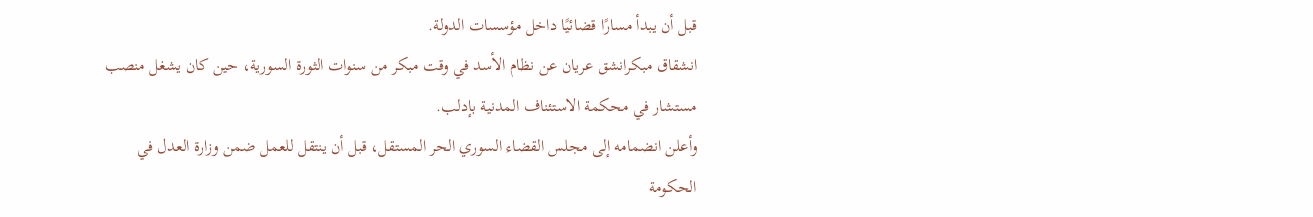قبل أن يبدأ مسارًا قضائيًا داخل مؤسسات الدولة.
انشقاق مبكرانشق عريان عن نظام الأسد في وقت مبكر من سنوات الثورة السورية، حين كان يشغل منصب مستشار في محكمة الاستئناف المدنية بإدلب.
وأعلن انضمامه إلى مجلس القضاء السوري الحر المستقل، قبل أن ينتقل للعمل ضمن وزارة العدل في الحكومة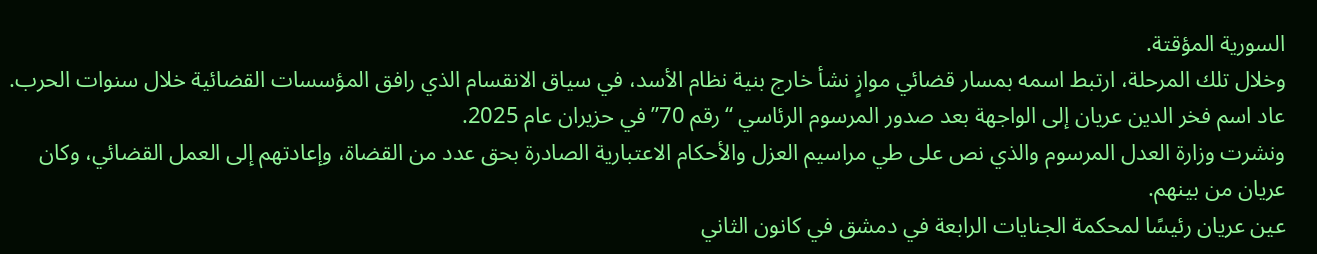السورية المؤقتة.
وخلال تلك المرحلة، ارتبط اسمه بمسار قضائي موازٍ نشأ خارج بنية نظام الأسد، في سياق الانقسام الذي رافق المؤسسات القضائية خلال سنوات الحرب.
عاد اسم فخر الدين عريان إلى الواجهة بعد صدور المرسوم الرئاسي “رقم 70” في حزيران عام 2025.
ونشرت وزارة العدل المرسوم والذي نص على طي مراسيم العزل والأحكام الاعتبارية الصادرة بحق عدد من القضاة، وإعادتهم إلى العمل القضائي، وكان عريان من بينهم.
عين عريان رئيسًا لمحكمة الجنايات الرابعة في دمشق في كانون الثاني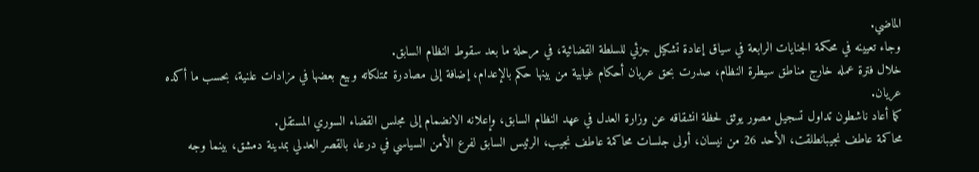الماضي.
وجاء تعيينه في محكمة الجنايات الرابعة في سياق إعادة تشكيل جزئي للسلطة القضائية، في مرحلة ما بعد سقوط النظام السابق.
خلال فترة عمله خارج مناطق سيطرة النظام، صدرت بحق عريان أحكام غيابية من بينها حكم بالإعدام، إضافة إلى مصادرة ممتلكاته وبيع بعضها في مزادات علنية، بحسب ما أكده عريان.
كما أعاد ناشطون تداول تسجيل مصور يوثق لحظة انشقاقه عن وزارة العدل في عهد النظام السابق، وإعلانه الانضمام إلى مجلس القضاء السوري المستقل.
محاكمة عاطف نجيبانطلقت، الأحد 26 من نيسان، أولى جلسات محاكمة عاطف نجيب، الرئيس السابق لفرع الأمن السياسي في درعا، بالقصر العدلي بمدينة دمشق، بينما وجه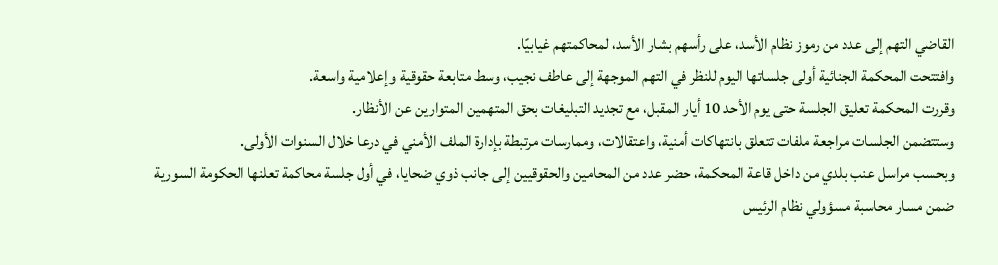القاضي التهم إلى عدد من رموز نظام الأسد، على رأسهم بشار الأسد، لمحاكمتهم غيابيًا.
وافتتحت المحكمة الجنائية أولى جلساتها اليوم للنظر في التهم الموجهة إلى عاطف نجيب، وسط متابعة حقوقية وإعلامية واسعة.
وقررت المحكمة تعليق الجلسة حتى يوم الأحد 10 أيار المقبل، مع تجديد التبليغات بحق المتهمين المتوارين عن الأنظار.
وستتضمن الجلسات مراجعة ملفات تتعلق بانتهاكات أمنية، واعتقالات، وممارسات مرتبطة بإدارة الملف الأمني في درعا خلال السنوات الأولى.
وبحسب مراسل عنب بلدي من داخل قاعة المحكمة، حضر عدد من المحامين والحقوقيين إلى جانب ذوي ضحايا، في أول جلسة محاكمة تعلنها الحكومة السورية ضمن مسار محاسبة مسؤولي نظام الرئيس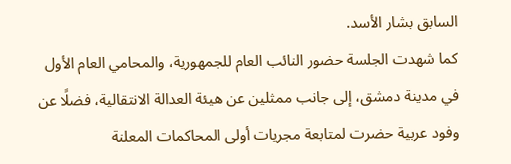السابق بشار الأسد.
كما شهدت الجلسة حضور النائب العام للجمهورية، والمحامي العام الأول في مدينة دمشق، إلى جانب ممثلين عن هيئة العدالة الانتقالية، فضلًا عن وفود عربية حضرت لمتابعة مجريات أولى المحاكمات المعلنة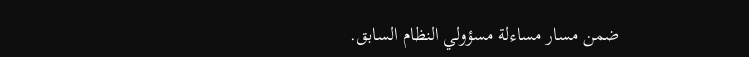ضمن مسار مساءلة مسؤولي النظام السابق.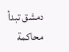دمشق تبدأ محاكمة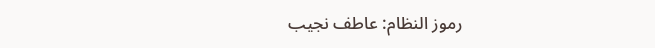رموز النظام: عاطف نجيب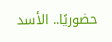حضوريًا.. الأسد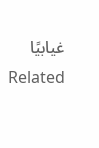غيابيًا
Related